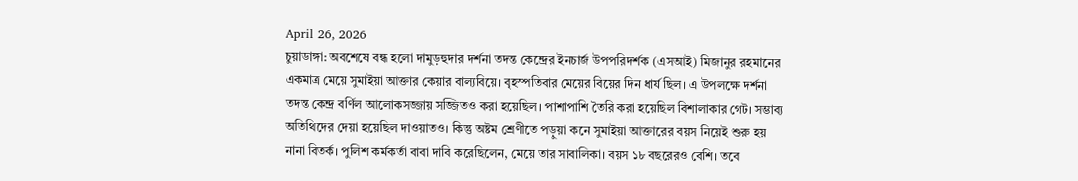April 26, 2026
চুয়াডাঙ্গা: অবশেষে বন্ধ হলো দামুড়হুদার দর্শনা তদন্ত কেন্দ্রের ইনচার্জ উপপরিদর্শক (এসআই) মিজানুর রহমানের একমাত্র মেয়ে সুমাইয়া আক্তার কেয়ার বাল্যবিয়ে। বৃহস্পতিবার মেয়ের বিয়ের দিন ধার্য ছিল। এ উপলক্ষে দর্শনা তদন্ত কেন্দ্র বর্ণিল আলোকসজ্জায় সজ্জিতও করা হয়েছিল। পাশাপাশি তৈরি করা হয়েছিল বিশালাকার গেট। সম্ভাব্য অতিথিদের দেয়া হয়েছিল দাওয়াতও। কিন্তু অষ্টম শ্রেণীতে পড়ুয়া কনে সুমাইয়া আক্তারের বয়স নিয়েই শুরু হয় নানা বিতর্ক। পুলিশ কর্মকর্তা বাবা দাবি করেছিলেন, মেয়ে তার সাবালিকা। বয়স ১৮ বছরেরও বেশি। তবে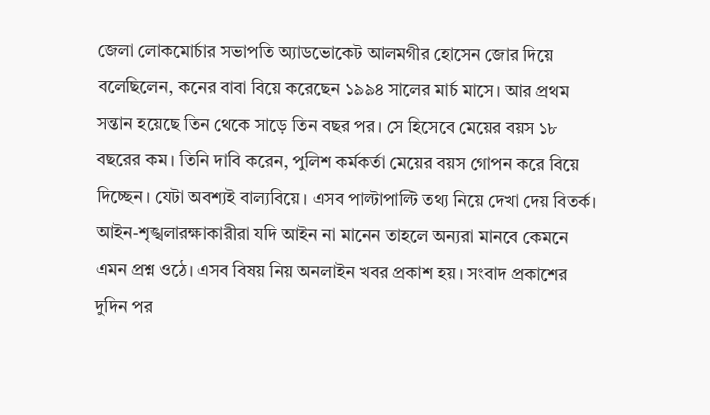জেলা লোকমোর্চার সভাপতি অ্যাডভোকেট আলমগীর হোসেন জোর দিয়ে বলেছিলেন, কনের বাবা বিয়ে করেছেন ১৯৯৪ সালের মার্চ মাসে। আর প্রথম সন্তান হয়েছে তিন থেকে সাড়ে তিন বছর পর। সে হিসেবে মেয়ের বয়স ১৮ বছরের কম। তিনি দাবি করেন, পুলিশ কর্মকর্তা মেয়ের বয়স গোপন করে বিয়ে দিচ্ছেন। যেটা অবশ্যই বাল্যবিয়ে। এসব পাল্টাপাল্টি তথ্য নিয়ে দেখা দেয় বিতর্ক। আইন-শৃঙ্খলারক্ষাকারীরা যদি আইন না মানেন তাহলে অন্যরা মানবে কেমনে এমন প্রশ্ন ওঠে। এসব বিষয় নিয় অনলাইন খবর প্রকাশ হয়। সংবাদ প্রকাশের দুদিন পর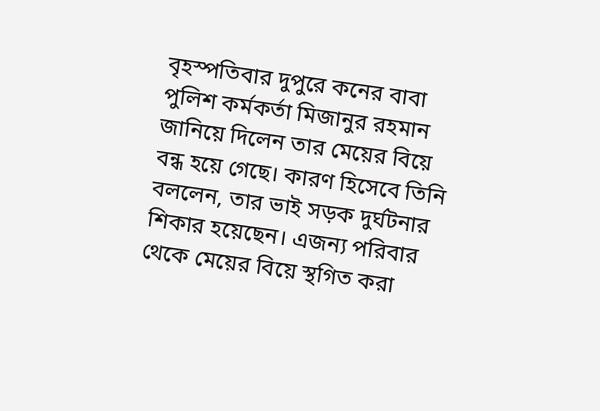বৃহস্পতিবার দুপুরে কনের বাবা পুলিশ কর্মকর্তা মিজানুর রহমান জানিয়ে দিলেন তার মেয়ের বিয়ে বন্ধ হয়ে গেছে। কারণ হিসেবে তিনি বললেন, তার ভাই সড়ক দুর্ঘটনার শিকার হয়েছেন। এজন্য পরিবার থেকে মেয়ের বিয়ে স্থগিত করা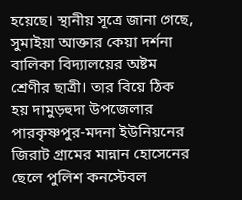হয়েছে। স্থানীয় সূত্রে জানা গেছে, সুমাইয়া আক্তার কেয়া দর্শনা বালিকা বিদ্যালয়ের অষ্টম শ্রেণীর ছাত্রী। তার বিয়ে ঠিক হয় দামুড়হুদা উপজেলার পারকৃষ্ণপুর-মদনা ইউনিয়নের জিরাট গ্রামের মান্নান হোসেনের ছেলে পুলিশ কনস্টেবল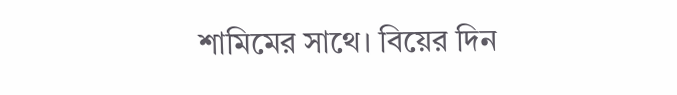শামিমের সাথে। বিয়ের দিন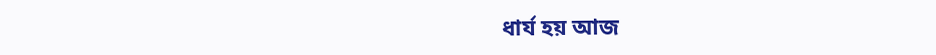ধার্য হয় আজ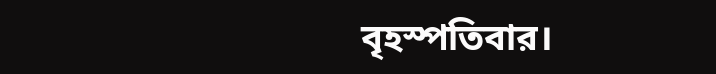বৃহস্পতিবার।